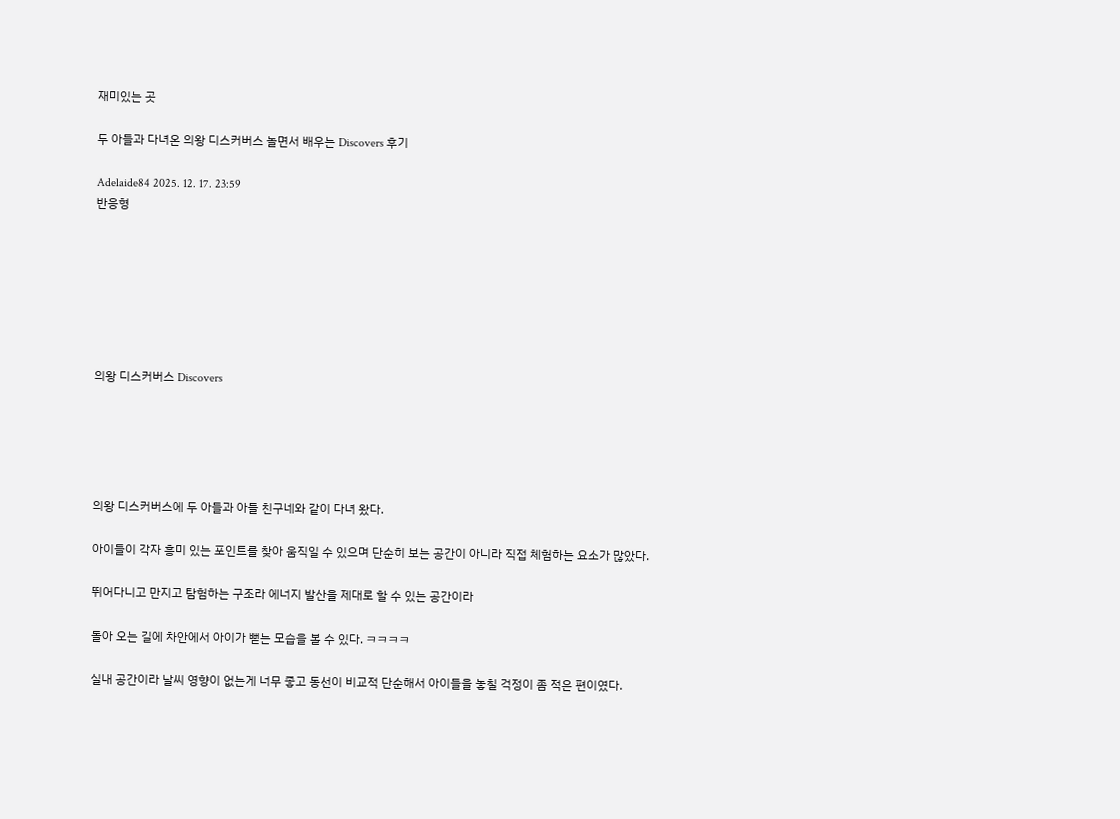재미있는 곳

두 아들과 다녀온 의왕 디스커버스 놀면서 배우는 Discovers 후기

Adelaide84 2025. 12. 17. 23:59
반응형







의왕 디스커버스 Discovers





의왕 디스커버스에 두 아들과 아들 친구네와 같이 다녀 왔다.

아이들이 각자 흥미 있는 포인트를 찾아 움직일 수 있으며 단순히 보는 공간이 아니라 직접 체험하는 요소가 많았다.

뛰어다니고 만지고 탐험하는 구조라 에너지 발산을 제대로 할 수 있는 공간이라

돌아 오는 길에 차안에서 아이가 뻗는 모습을 볼 수 있다. ㅋㅋㅋㅋ

실내 공간이라 날씨 영향이 없는게 너무 좋고 동선이 비교적 단순해서 아이들을 놓칠 걱정이 좀 적은 편이였다.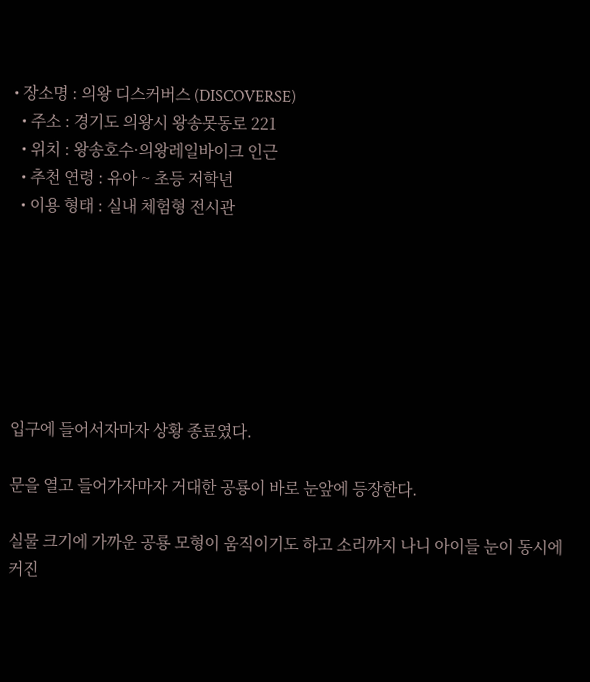• 장소명 : 의왕 디스커버스 (DISCOVERSE)
  • 주소 : 경기도 의왕시 왕송못동로 221
  • 위치 : 왕송호수·의왕레일바이크 인근
  • 추천 연령 : 유아 ~ 초등 저학년
  • 이용 형태 : 실내 체험형 전시관







입구에 들어서자마자 상황 종료였다.

문을 열고 들어가자마자 거대한 공룡이 바로 눈앞에 등장한다.

실물 크기에 가까운 공룡 모형이 움직이기도 하고 소리까지 나니 아이들 눈이 동시에 커진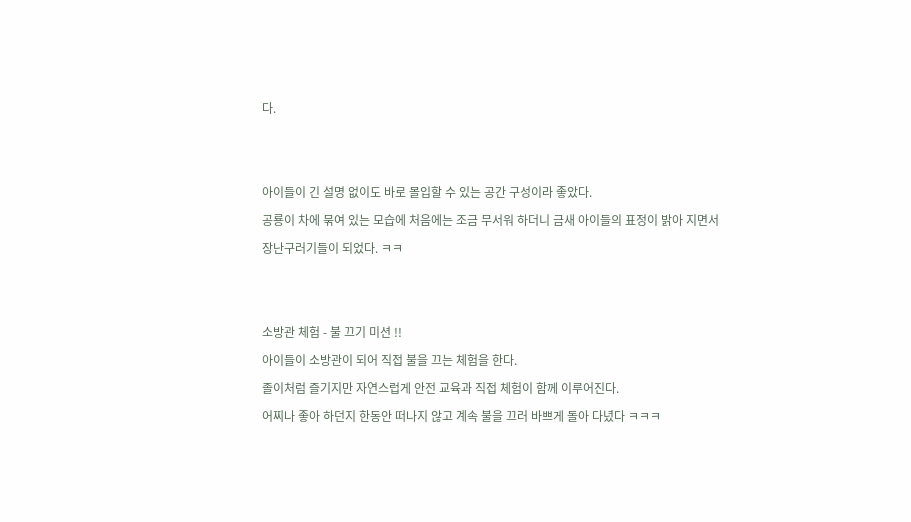다.





아이들이 긴 설명 없이도 바로 몰입할 수 있는 공간 구성이라 좋았다.

공룡이 차에 묶여 있는 모습에 처음에는 조금 무서워 하더니 금새 아이들의 표정이 밝아 지면서

장난구러기들이 되었다. ㅋㅋ





소방관 체험 - 불 끄기 미션 !!

아이들이 소방관이 되어 직접 불을 끄는 체험을 한다.

졸이처럼 즐기지만 자연스럽게 안전 교육과 직접 체험이 함께 이루어진다.

어찌나 좋아 하던지 한동안 떠나지 않고 계속 불을 끄러 바쁘게 돌아 다녔다 ㅋㅋㅋ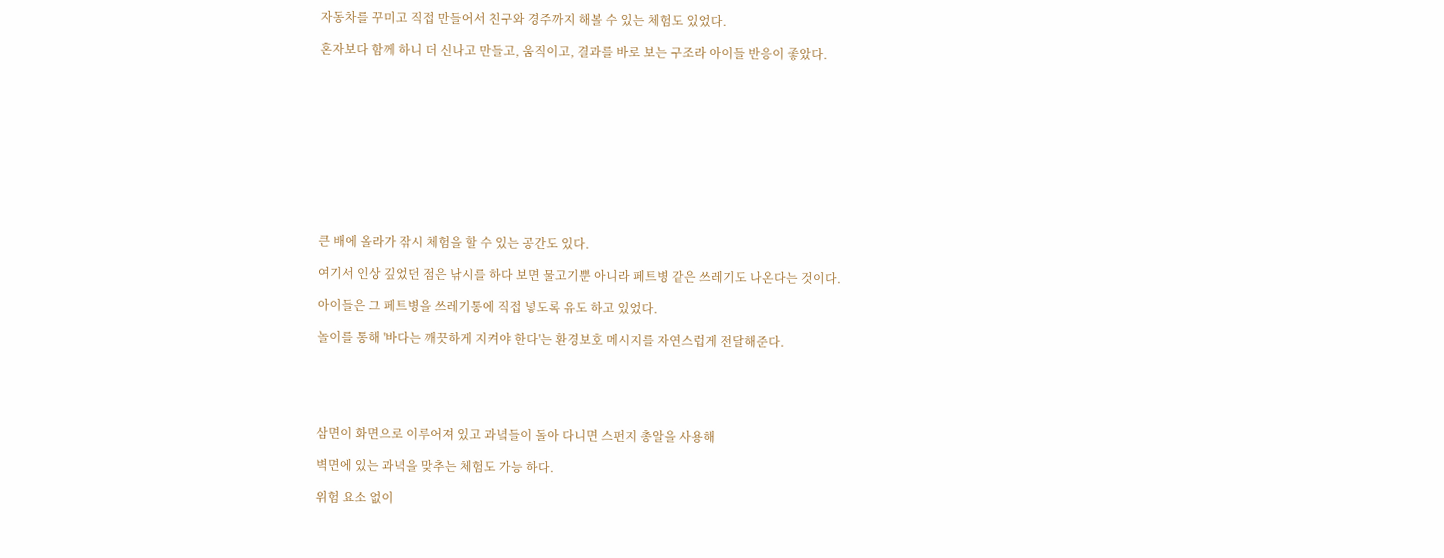자동차를 꾸미고 직접 만들어서 친구와 경주까지 해볼 수 있는 체험도 있었다.

혼자보다 함께 하니 더 신나고 만들고, 움직이고, 결과를 바로 보는 구조라 아이들 반응이 좋았다.











큰 배에 올라가 잒시 체험을 할 수 있는 공간도 있다.

여기서 인상 깊었던 점은 낚시를 하다 보면 물고기뿐 아니라 페트병 같은 쓰레기도 나온다는 것이다.

아이들은 그 페트병을 쓰레기통에 직접 넣도록 유도 하고 있었다.

놀이를 통해 '바다는 깨끗하게 지켜야 한다'는 환경보호 메시지를 자연스럽게 전달해준다.





삼면이 화면으로 이루어져 있고 과녘들이 돌아 다니면 스펀지 총알을 사용해

벽면에 있는 과녁을 맞추는 체험도 가능 하다.

위험 요소 없이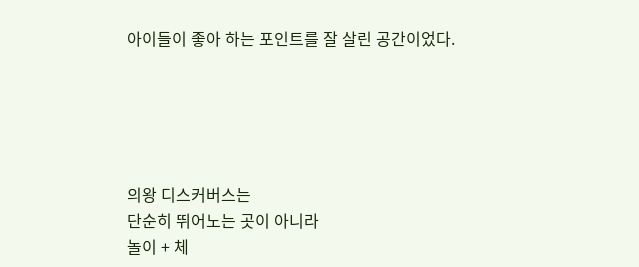아이들이 좋아 하는 포인트를 잘 살린 공간이었다.





의왕 디스커버스는
단순히 뛰어노는 곳이 아니라
놀이 + 체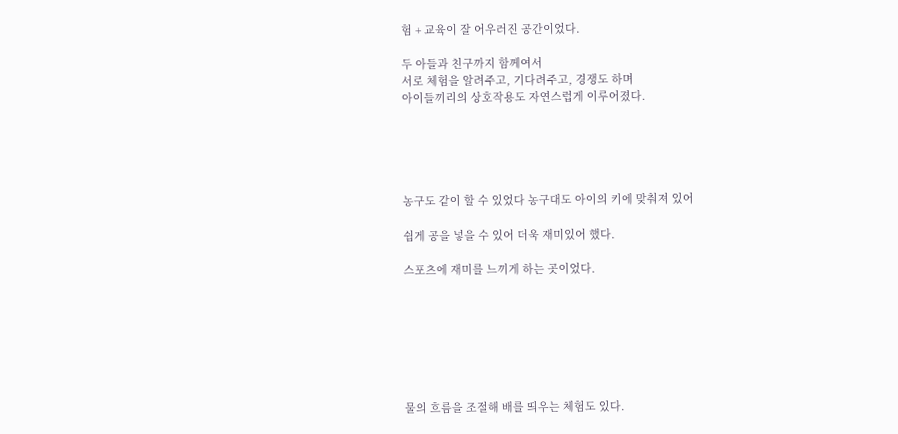험 + 교육이 잘 어우러진 공간이었다.

두 아들과 친구까지 함께여서
서로 체험을 알려주고, 기다려주고, 경쟁도 하며
아이들끼리의 상호작용도 자연스럽게 이루어졌다.





농구도 같이 할 수 있었다 농구대도 아이의 키에 맞춰져 있어

쉽게 공을 넣을 수 있어 더욱 재미있어 했다.

스포츠에 재미를 느끼게 하는 곳이었다.







물의 흐름을 조절해 배를 띄우는 체험도 있다.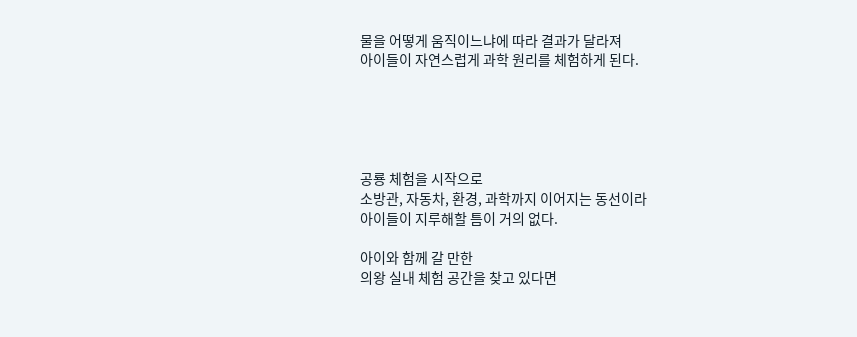물을 어떻게 움직이느냐에 따라 결과가 달라져
아이들이 자연스럽게 과학 원리를 체험하게 된다.





공룡 체험을 시작으로
소방관, 자동차, 환경, 과학까지 이어지는 동선이라
아이들이 지루해할 틈이 거의 없다.

아이와 함께 갈 만한
의왕 실내 체험 공간을 찾고 있다면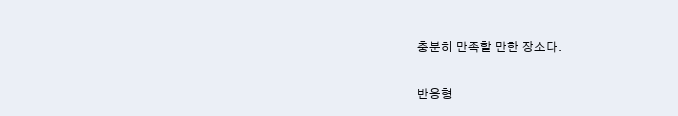충분히 만족할 만한 장소다.

반응형